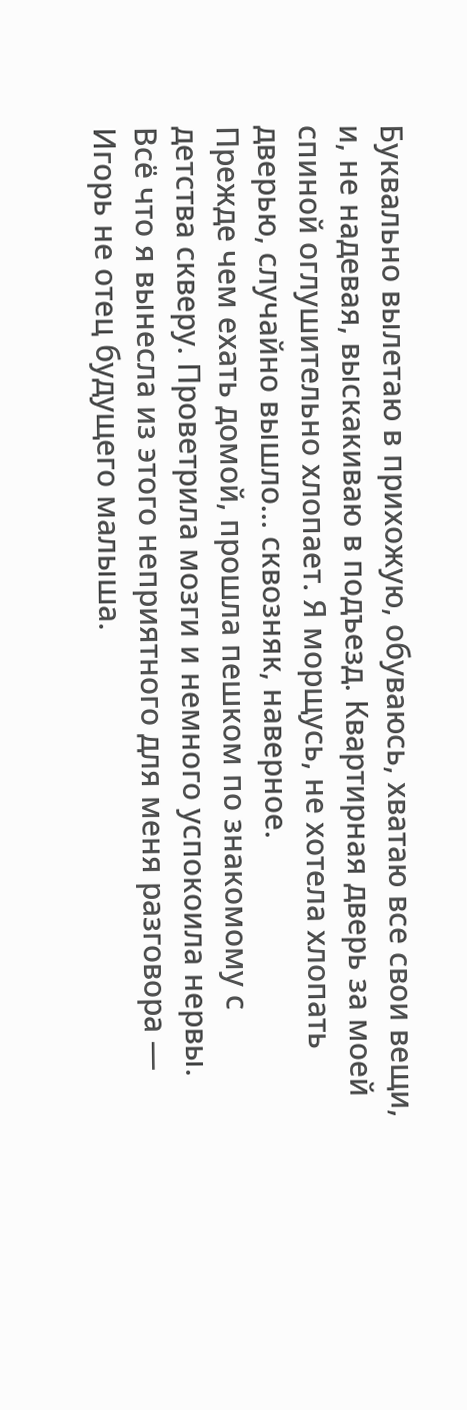Буквально вылетаю в прихожую, обуваюсь, хватаю все свои вещи, и, не надевая, выскакиваю в подъезд. Квартирная дверь за моей спиной оглушительно хлопает. Я морщусь, не хотела хлопать дверью, случайно вышло… сквозняк, наверное.
Прежде чем ехать домой, прошла пешком по знакомому с детства скверу. Проветрила мозги и немного успокоила нервы. Всё что я вынесла из этого неприятного для меня разговора — Игорь не отец будущего малыша.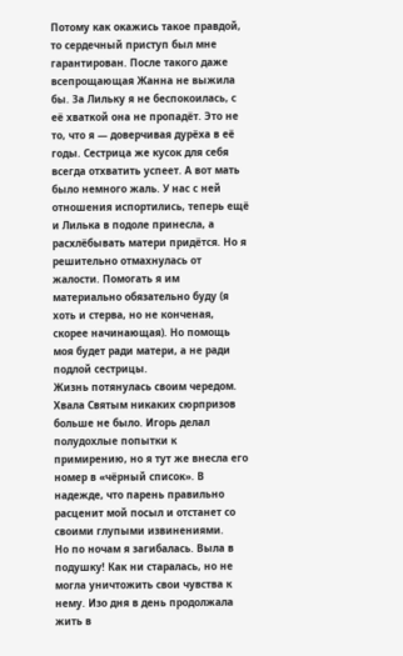Потому как окажись такое правдой, то сердечный приступ был мне гарантирован. После такого даже всепрощающая Жанна не выжила бы. За Лильку я не беспокоилась, с её хваткой она не пропадёт. Это не то, что я — доверчивая дурёха в её годы. Сестрица же кусок для себя всегда отхватить успеет. А вот мать было немного жаль. У нас с ней отношения испортились, теперь ещё и Лилька в подоле принесла, а расхлёбывать матери придётся. Но я решительно отмахнулась от жалости. Помогать я им материально обязательно буду (я хоть и стерва, но не конченая, скорее начинающая). Но помощь моя будет ради матери, а не ради подлой сестрицы.
Жизнь потянулась своим чередом. Хвала Святым никаких сюрпризов больше не было. Игорь делал полудохлые попытки к примирению, но я тут же внесла его номер в «чёрный список». В надежде, что парень правильно расценит мой посыл и отстанет со своими глупыми извинениями.
Но по ночам я загибалась. Выла в подушку! Как ни старалась, но не могла уничтожить свои чувства к нему. Изо дня в день продолжала жить в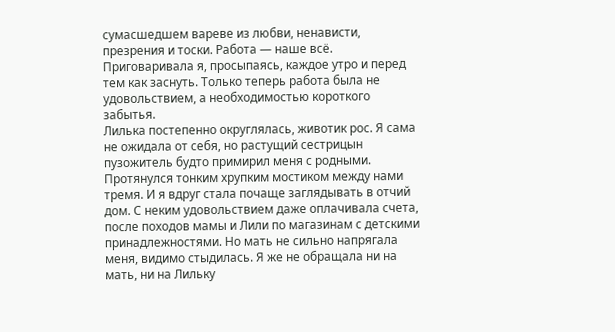сумасшедшем вареве из любви, ненависти, презрения и тоски. Работа — наше всё. Приговаривала я, просыпаясь, каждое утро и перед тем как заснуть. Только теперь работа была не удовольствием, а необходимостью короткого забытья.
Лилька постепенно округлялась, животик рос. Я сама не ожидала от себя, но растущий сестрицын пузожитель будто примирил меня с родными. Протянулся тонким хрупким мостиком между нами тремя. И я вдруг стала почаще заглядывать в отчий дом. С неким удовольствием даже оплачивала счета, после походов мамы и Лили по магазинам с детскими принадлежностями. Но мать не сильно напрягала меня, видимо стыдилась. Я же не обращала ни на мать, ни на Лильку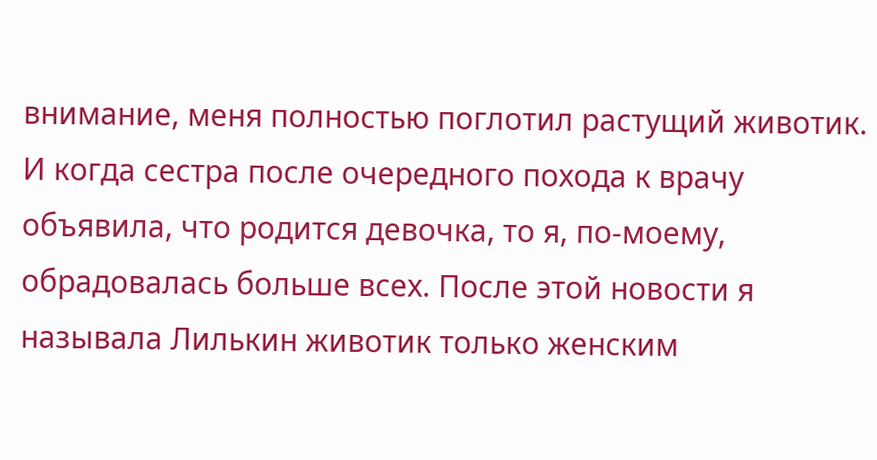внимание, меня полностью поглотил растущий животик. И когда сестра после очередного похода к врачу объявила, что родится девочка, то я, по-моему, обрадовалась больше всех. После этой новости я называла Лилькин животик только женским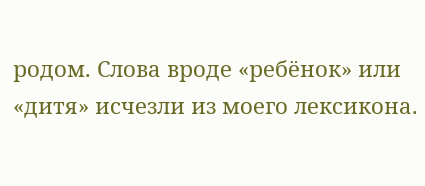родом. Слова вроде «ребёнок» или «дитя» исчезли из моего лексикона.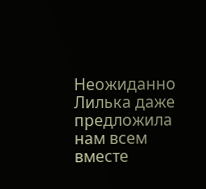Неожиданно Лилька даже предложила нам всем вместе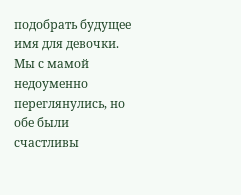подобрать будущее имя для девочки. Мы с мамой недоуменно переглянулись, но обе были счастливы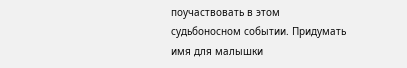поучаствовать в этом судьбоносном событии. Придумать имя для малышки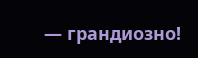— грандиозно!